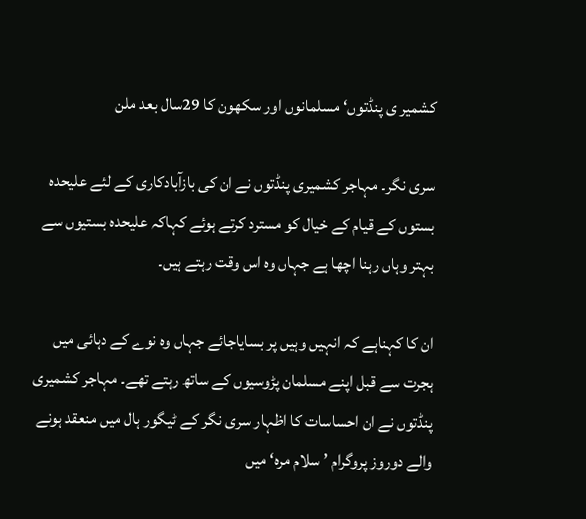کشمیر ی پنڈتوں‘ مسلمانوں اور سکھون کا 29سال بعد ملن

سری نگر۔ مہاجر کشمیری پنڈتوں نے ان کی بازآبادکاری کے لئے علیحدہ بستوں کے قیام کے خیال کو مسترد کرتے ہوئے کہاکہ علیحدہ بستیوں سے بہتر وہاں رہنا اچھا ہے جہاں وہ اس وقت رہتے ہیں۔

ان کا کہناہے کہ انہیں وہیں پر بسایاجائے جہاں وہ نوے کے دہائی میں ہجرت سے قبل اپنے مسلمان پڑوسیوں کے ساتھ رہتے تھے۔ مہاجر کشمیری پنڈتوں نے ان احساسات کا اظہار سری نگر کے ٹیگور ہال میں منعقد ہونے والے دوروز پروگرام ’ سلام مرہ‘ میں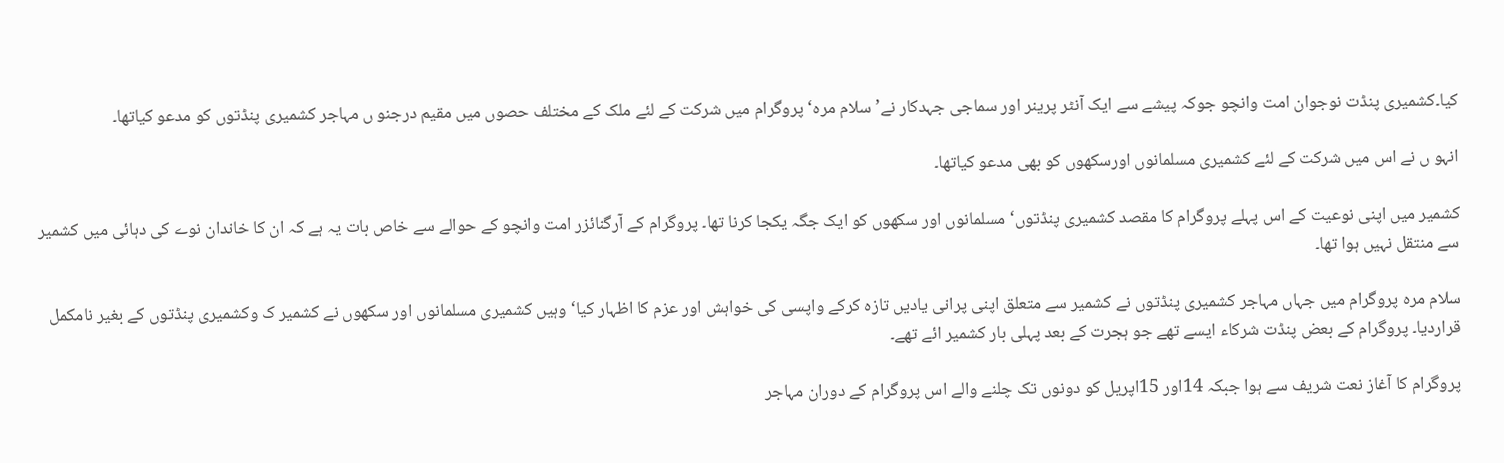کیا۔کشمیری پنڈت نوجوان امت وانچو جوکہ پیشے سے ایک آنٹر پرینر اور سماجی جہدکار نے’سلام مرہ‘ پروگرام میں شرکت کے لئے ملک کے مختلف حصوں میں مقیم درجنو ں مہاجر کشمیری پنڈتوں کو مدعو کیاتھا۔

انہو ں نے اس میں شرکت کے لئے کشمیری مسلمانوں اورسکھوں کو بھی مدعو کیاتھا۔

کشمیر میں اپنی نوعیت کے اس پہلے پروگرام کا مقصد کشمیری پنڈتوں‘ مسلمانوں اور سکھوں کو ایک جگہ یکجا کرنا تھا۔ پروگرام کے آرگنائزر امت وانچو کے حوالے سے خاص بات یہ ہے کہ ان کا خاندان نوے کی دہائی میں کشمیر سے منتقل نہیں ہوا تھا۔

سلام مرہ پروگرام میں جہاں مہاجر کشمیری پنڈتوں نے کشمیر سے متعلق اپنی پرانی یادیں تازہ کرکے واپسی کی خواہش اور عزم کا اظہار کیا‘ وہیں کشمیری مسلمانوں اور سکھوں نے کشمیر ک وکشمیری پنڈتوں کے بغیر نامکمل قراردیا۔ پروگرام کے بعض پنڈت شرکاء ایسے تھے جو ہجرت کے بعد پہلی بار کشمیر ائے تھے۔

پروگرام کا آغاز نعت شریف سے ہوا جبکہ 14اور 15اپریل کو دونوں تک چلنے والے اس پروگرام کے دوران مہاجر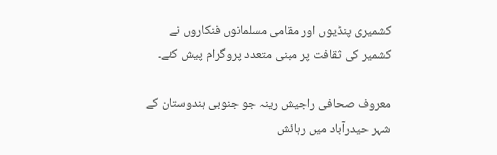کشمیری پنڈیوں اور مقامی مسلمانوں فنکاروں نے کشمیر کی ثقافت پر مبنی متعدد پروگرام پیش کئے۔

معروف صحافی راجیش رینہ جو جنوبی ہندوستان کے شہر حیدرآباد میں رہائش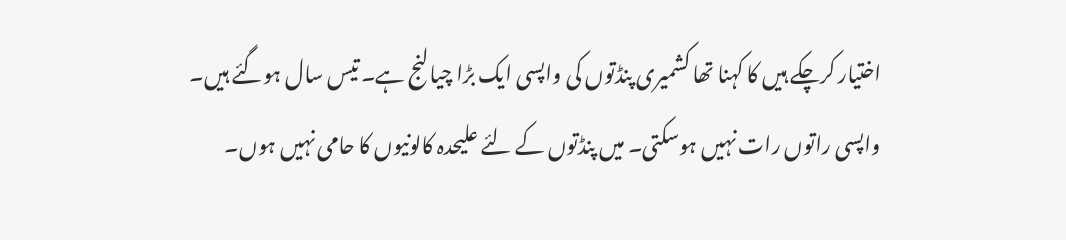اختیار کرچکے ہیں کا کہنا تھا کشمیری پنڈتوں کی واپسی ایک بڑا چیالنج ہے۔ تیس سال ہوگئے ہیں۔ واپسی راتوں رات نہیں ہوسکتی۔ میں پنڈتوں کے لئے علیحدہ کالونیوں کا حامی نہیں ہوں۔